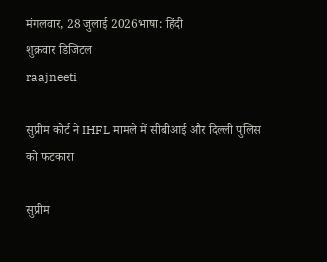मंगलवार, 28 जुलाई 2026भाषा: हिंदी
शुक्रवार डिजिटल
raajneeti

सुप्रीम कोर्ट ने IHFL मामले में सीबीआई और दिल्ली पुलिस को फटकारा

सुप्रीम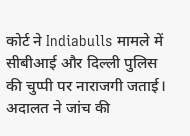कोर्ट ने Indiabulls मामले में सीबीआई और दिल्ली पुलिस की चुप्पी पर नाराजगी जताई। अदालत ने जांच की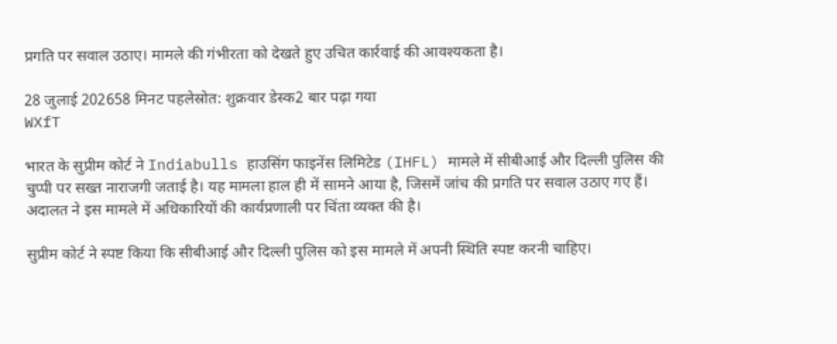प्रगति पर सवाल उठाए। मामले की गंभीरता को देखते हुए उचित कार्रवाई की आवश्यकता है।

28 जुलाई 202658 मिनट पहलेस्रोत: शुक्रवार डेस्क2 बार पढ़ा गया
WXfT

भारत के सुप्रीम कोर्ट ने Indiabulls हाउसिंग फाइनेंस लिमिटेड (IHFL) मामले में सीबीआई और दिल्ली पुलिस की चुप्पी पर सख्त नाराजगी जताई है। यह मामला हाल ही में सामने आया है, जिसमें जांच की प्रगति पर सवाल उठाए गए हैं। अदालत ने इस मामले में अधिकारियों की कार्यप्रणाली पर चिंता व्यक्त की है।

सुप्रीम कोर्ट ने स्पष्ट किया कि सीबीआई और दिल्ली पुलिस को इस मामले में अपनी स्थिति स्पष्ट करनी चाहिए।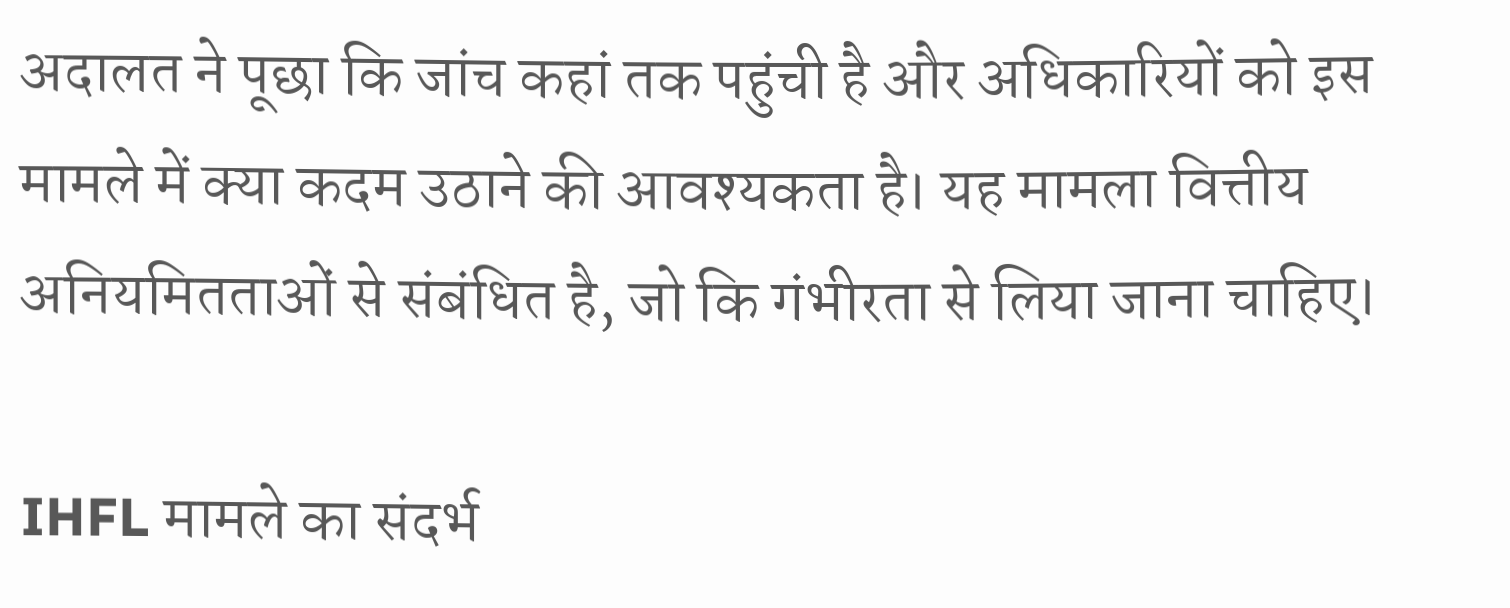अदालत ने पूछा कि जांच कहां तक पहुंची है और अधिकारियों को इस मामले में क्या कदम उठाने की आवश्यकता है। यह मामला वित्तीय अनियमितताओं से संबंधित है, जो कि गंभीरता से लिया जाना चाहिए।

IHFL मामले का संदर्भ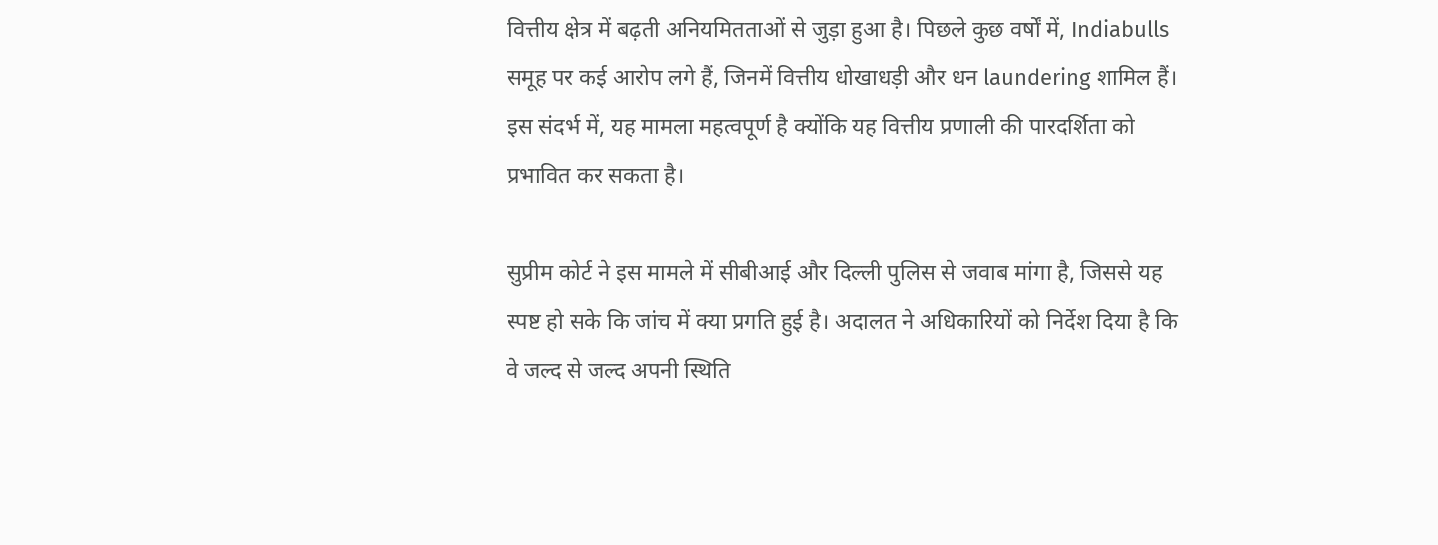वित्तीय क्षेत्र में बढ़ती अनियमितताओं से जुड़ा हुआ है। पिछले कुछ वर्षों में, Indiabulls समूह पर कई आरोप लगे हैं, जिनमें वित्तीय धोखाधड़ी और धन laundering शामिल हैं। इस संदर्भ में, यह मामला महत्वपूर्ण है क्योंकि यह वित्तीय प्रणाली की पारदर्शिता को प्रभावित कर सकता है।

सुप्रीम कोर्ट ने इस मामले में सीबीआई और दिल्ली पुलिस से जवाब मांगा है, जिससे यह स्पष्ट हो सके कि जांच में क्या प्रगति हुई है। अदालत ने अधिकारियों को निर्देश दिया है कि वे जल्द से जल्द अपनी स्थिति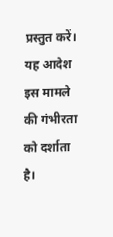प्रस्तुत करें। यह आदेश इस मामले की गंभीरता को दर्शाता है।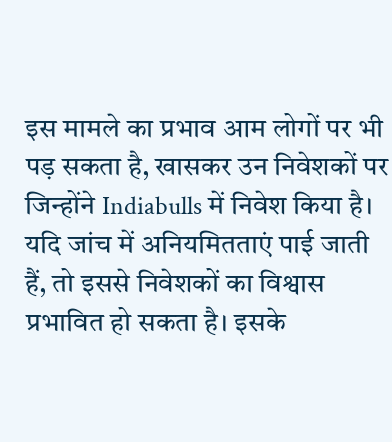इस मामले का प्रभाव आम लोगों पर भी पड़ सकता है, खासकर उन निवेशकों पर जिन्होंने Indiabulls में निवेश किया है। यदि जांच में अनियमितताएं पाई जाती हैं, तो इससे निवेशकों का विश्वास प्रभावित हो सकता है। इसके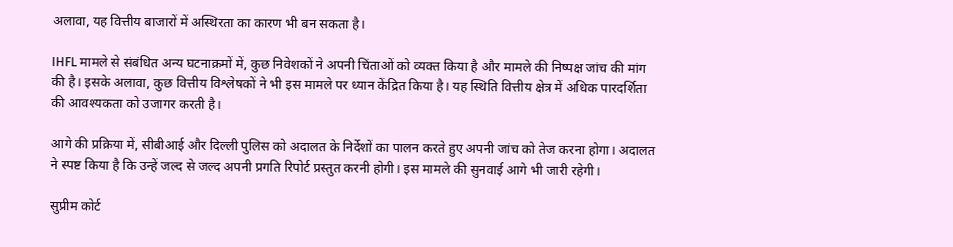अलावा, यह वित्तीय बाजारों में अस्थिरता का कारण भी बन सकता है।

IHFL मामले से संबंधित अन्य घटनाक्रमों में, कुछ निवेशकों ने अपनी चिंताओं को व्यक्त किया है और मामले की निष्पक्ष जांच की मांग की है। इसके अलावा, कुछ वित्तीय विश्लेषकों ने भी इस मामले पर ध्यान केंद्रित किया है। यह स्थिति वित्तीय क्षेत्र में अधिक पारदर्शिता की आवश्यकता को उजागर करती है।

आगे की प्रक्रिया में, सीबीआई और दिल्ली पुलिस को अदालत के निर्देशों का पालन करते हुए अपनी जांच को तेज करना होगा। अदालत ने स्पष्ट किया है कि उन्हें जल्द से जल्द अपनी प्रगति रिपोर्ट प्रस्तुत करनी होगी। इस मामले की सुनवाई आगे भी जारी रहेगी।

सुप्रीम कोर्ट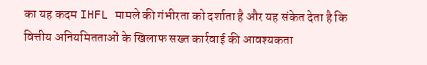का यह कदम IHFL मामले की गंभीरता को दर्शाता है और यह संकेत देता है कि वित्तीय अनियमितताओं के खिलाफ सख्त कार्रवाई की आवश्यकता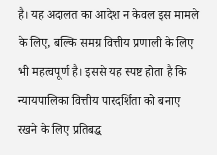है। यह अदालत का आदेश न केवल इस मामले के लिए, बल्कि समग्र वित्तीय प्रणाली के लिए भी महत्वपूर्ण है। इससे यह स्पष्ट होता है कि न्यायपालिका वित्तीय पारदर्शिता को बनाए रखने के लिए प्रतिबद्ध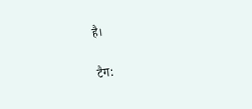है।

टैग: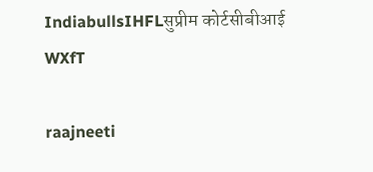IndiabullsIHFLसुप्रीम कोर्टसीबीआई
WXfT

raajneeti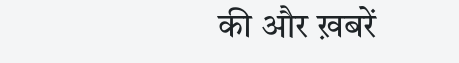की और ख़बरें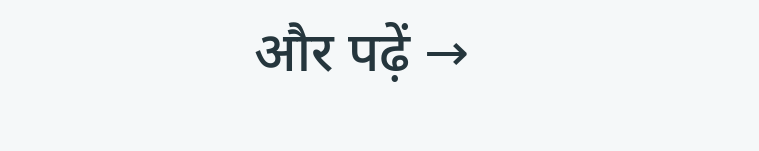और पढ़ें →